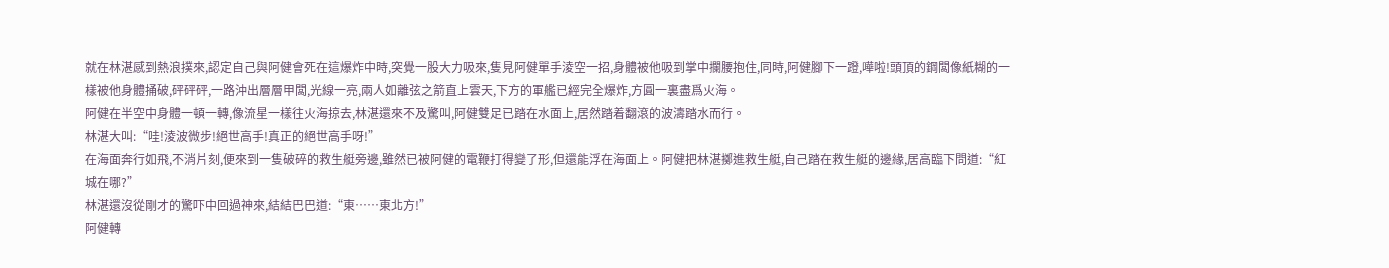就在林湛感到熱浪撲來,認定自己與阿健會死在這爆炸中時,突覺一股大力吸來,隻見阿健單手淩空一招,身體被他吸到掌中攔腰抱住,同時,阿健腳下一蹬,嘩啦!頭頂的鋼闆像紙糊的一樣被他身體捅破,砰砰砰,一路沖出層層甲闆,光線一亮,兩人如離弦之箭直上雲天,下方的軍艦已經完全爆炸,方圓一裏盡爲火海。
阿健在半空中身體一頓一轉,像流星一樣往火海掠去,林湛還來不及驚叫,阿健雙足已踏在水面上,居然踏着翻滾的波濤踏水而行。
林湛大叫:“哇!淩波微步!絕世高手!真正的絕世高手呀!”
在海面奔行如飛,不消片刻,便來到一隻破碎的救生艇旁邊,雖然已被阿健的電鞭打得變了形,但還能浮在海面上。阿健把林湛擲進救生艇,自己踏在救生艇的邊緣,居高臨下問道:“紅城在哪?”
林湛還沒從剛才的驚吓中回過神來,結結巴巴道:“東……東北方!”
阿健轉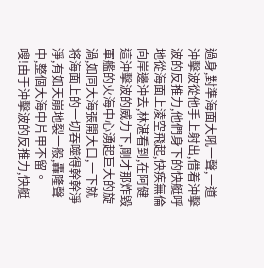過身,對準海面大吼一聲,一道沖擊波從他手上射出,借着沖擊波的反推力,他們身下的快艇呼地從海面上淩空飛起,快疾無倫向岸邊沖去,林湛看到,在阿健這沖擊波的威力下,剛才那炸毀軍艦的火海中心湧起巨大的旋渦,如同大海張開大口,一下就将海面上的一切吞噬得幹幹淨淨,有如天崩地裂一般,轟隆聲中,整個大海中片甲不留。
嗖!由于沖擊波的反推力,快艇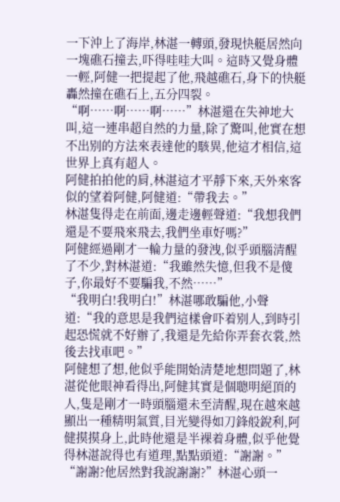一下沖上了海岸,林湛一轉頭,發現快艇居然向一塊礁石撞去,吓得哇哇大叫。這時又覺身體一輕,阿健一把提起了他,飛越礁石,身下的快艇轟然撞在礁石上,五分四裂。
“啊……啊……啊……”林湛還在失神地大叫,這一連串超自然的力量,除了驚叫,他實在想不出别的方法來表達他的駭異,他這才相信,這世界上真有超人。
阿健拍拍他的肩,林湛這才平靜下來,天外來客似的望着阿健,阿健道:“帶我去。”
林湛隻得走在前面,邊走邊輕聲道:“我想我們還是不要飛來飛去,我們坐車好嗎?”
阿健經過剛才一輪力量的發洩,似乎頭腦清醒了不少,對林湛道:“我雖然失憶,但我不是傻子,你最好不要騙我,不然……”
“我明白!我明白!”林湛哪敢騙他,小聲道:“我的意思是我們這樣會吓着别人,到時引起恐慌就不好辦了,我還是先給你弄套衣裳,然後去找車吧。”
阿健想了想,他似乎能開始清楚地想問題了,林湛從他眼神看得出,阿健其實是個聰明絕頂的人,隻是剛才一時頭腦還未至清醒,現在越來越顯出一種精明氣質,目光變得如刀鋒般銳利,阿健摸摸身上,此時他還是半裸着身體,似乎他覺得林湛說得也有道理,點點頭道:“謝謝。”
“謝謝?他居然對我說謝謝?”林湛心頭一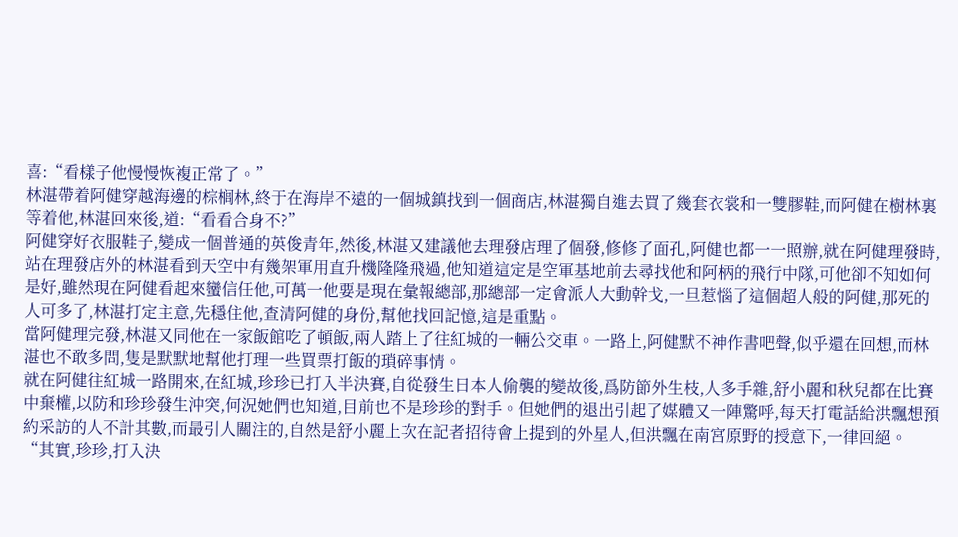喜:“看樣子他慢慢恢複正常了。”
林湛帶着阿健穿越海邊的棕榈林,終于在海岸不遠的一個城鎮找到一個商店,林湛獨自進去買了幾套衣裳和一雙膠鞋,而阿健在樹林裏等着他,林湛回來後,道:“看看合身不?”
阿健穿好衣服鞋子,變成一個普通的英俊青年,然後,林湛又建議他去理發店理了個發,修修了面孔,阿健也都一一照辦,就在阿健理發時,站在理發店外的林湛看到天空中有幾架軍用直升機隆隆飛過,他知道這定是空軍基地前去尋找他和阿柄的飛行中隊,可他卻不知如何是好,雖然現在阿健看起來蠻信任他,可萬一他要是現在彙報總部,那總部一定會派人大動幹戈,一旦惹惱了這個超人般的阿健,那死的人可多了,林湛打定主意,先穩住他,查清阿健的身份,幫他找回記憶,這是重點。
當阿健理完發,林湛又同他在一家飯館吃了頓飯,兩人踏上了往紅城的一輛公交車。一路上,阿健默不神作書吧聲,似乎還在回想,而林湛也不敢多問,隻是默默地幫他打理一些買票打飯的瑣碎事情。
就在阿健往紅城一路開來,在紅城,珍珍已打入半決賽,自從發生日本人偷襲的變故後,爲防節外生枝,人多手雜,舒小麗和秋兒都在比賽中棄權,以防和珍珍發生沖突,何況她們也知道,目前也不是珍珍的對手。但她們的退出引起了媒體又一陣驚呼,每天打電話給洪飄想預約采訪的人不計其數,而最引人關注的,自然是舒小麗上次在記者招待會上提到的外星人,但洪飄在南宮原野的授意下,一律回絕。
“其實,珍珍,打入決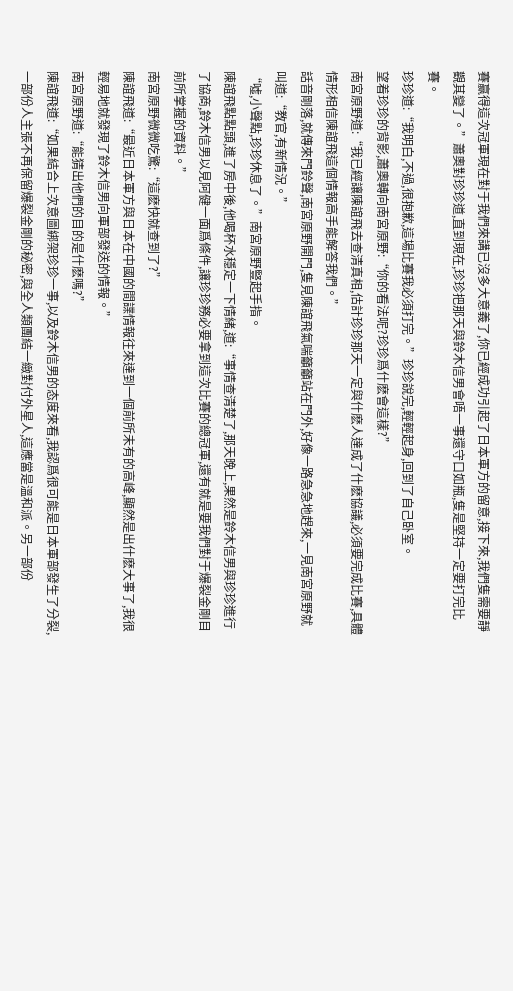賽赢得這次冠軍現在對于我們來講已沒多大意義了,你已經成功引起了日本軍方的留意,接下來,我們隻需要靜觀其變了。”蕭奧對珍珍道,直到現在,珍珍把那天與鈴木信男會唔一事還守口如瓶,隻是堅持一定要打完比賽。
珍珍道:“我明白,不過,很抱歉,這場比賽我必須打完。”珍珍說完,輕輕起身,回到了自己卧室。
望着珍珍的背影,蕭奧轉向南宮原野:“你的看法呢?珍珍爲什麽會這樣?”
南宮原野道:“我已經讓陳誼飛去查清真相,估計珍珍那天一定與什麽人達成了什麽協議,必須要完成比賽,具體情形相信陳誼飛這個情報高手能解答我們。”
話音剛落,就傳來門鈴聲,南宮原野開門,隻見陳誼飛氣喘籲籲站在門外,好像一路急急地趕來,一見南宮原野就叫道:“教官,有新情況。”
“噓,小聲點,珍珍休息了。”南宮原野豎起手指。
陳誼飛點點頭,進了房中後,他喝杯水穩定一下情緒,道:“事情查清楚了,那天晚上,果然是鈴木信男與珍珍進行了協商,鈴木信男以見阿健一面爲條件,讓珍珍務必要拿到這次比賽的總冠軍,還有就是要我們對于爆裂金剛目前所掌握的資料。”
南宮原野微微吃驚:“這麽快就查到了?”
陳誼飛道:“最近日本軍方與日本在中國的間諜情報往來達到一個前所未有的高峰,顯然是出什麽大事了,我很輕易地就發現了鈴木信男向軍部發送的情報。”
南宮原野道:“能猜出他們的目的是什麽嗎?”
陳誼飛道:“如果結合上次意圖綁架珍珍一事,以及鈴木信男的态度來看,我認爲很可能是日本軍部發生了分裂,一部份人主張不再保留爆裂金剛的秘密,與全人類團結一緻對付外星人,這應當是溫和派。另一部份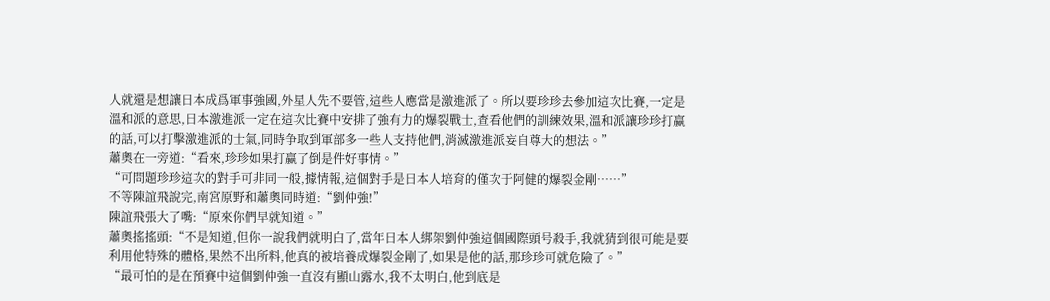人就還是想讓日本成爲軍事強國,外星人先不要管,這些人應當是激進派了。所以要珍珍去參加這次比賽,一定是溫和派的意思,日本激進派一定在這次比賽中安排了強有力的爆裂戰士,查看他們的訓練效果,溫和派讓珍珍打赢的話,可以打擊激進派的士氣,同時争取到軍部多一些人支持他們,消滅激進派妄自尊大的想法。”
蕭奧在一旁道:“看來,珍珍如果打赢了倒是件好事情。”
“可問題珍珍這次的對手可非同一般,據情報,這個對手是日本人培育的僅次于阿健的爆裂金剛……”
不等陳誼飛說完,南宮原野和蕭奧同時道:“劉仲強!”
陳誼飛張大了嘴:“原來你們早就知道。”
蕭奧搖搖頭:“不是知道,但你一說我們就明白了,當年日本人綁架劉仲強這個國際頭号殺手,我就猜到很可能是要利用他特殊的體格,果然不出所料,他真的被培養成爆裂金剛了,如果是他的話,那珍珍可就危險了。”
“最可怕的是在預賽中這個劉仲強一直沒有顯山露水,我不太明白,他到底是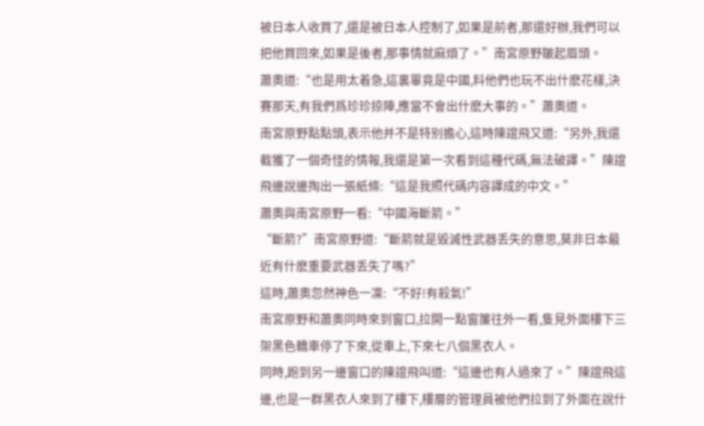被日本人收買了,還是被日本人控制了,如果是前者,那還好辦,我們可以把他買回來,如果是後者,那事情就麻煩了。”南宮原野皺起眉頭。
蕭奧道:“也是用太着急,這裏畢竟是中國,料他們也玩不出什麽花樣,決賽那天,有我們爲珍珍掠陣,應當不會出什麽大事的。”蕭奧道。
南宮原野點點頭,表示他并不是特别擔心,這時陳誼飛又道:“另外,我還截獲了一個奇怪的情報,我還是第一次看到這種代碼,無法破譯。”陳誼飛邊說邊掏出一張紙條:“這是我照代碼内容譯成的中文。”
蕭奧與南宮原野一看:“中國海斷箭。”
“斷箭?”南宮原野道:“斷箭就是毀滅性武器丢失的意思,莫非日本最近有什麽重要武器丢失了嗎?”
這時,蕭奧忽然神色一凜:“不好!有殺氣!”
南宮原野和蕭奧同時來到窗口,拉開一點窗簾往外一看,隻見外面樓下三架黑色轎車停了下來,從車上,下來七八個黑衣人。
同時,跑到另一邊窗口的陳誼飛叫道:“這邊也有人過來了。”陳誼飛這邊,也是一群黑衣人來到了樓下,樓層的管理員被他們拉到了外面在說什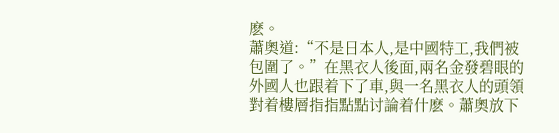麽。
蕭奧道:“不是日本人,是中國特工,我們被包圍了。”在黑衣人後面,兩名金發碧眼的外國人也跟着下了車,與一名黑衣人的頭領對着樓層指指點點讨論着什麽。蕭奧放下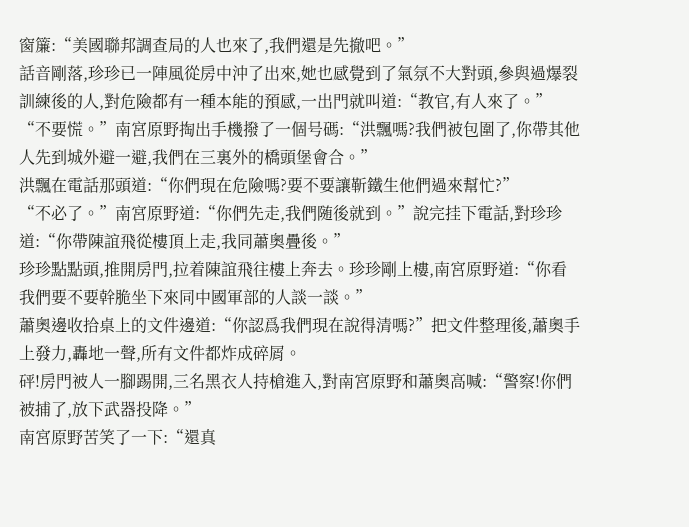窗簾:“美國聯邦調查局的人也來了,我們還是先撤吧。”
話音剛落,珍珍已一陣風從房中沖了出來,她也感覺到了氣氛不大對頭,參與過爆裂訓練後的人,對危險都有一種本能的預感,一出門就叫道:“教官,有人來了。”
“不要慌。”南宮原野掏出手機撥了一個号碼:“洪飄嗎?我們被包圍了,你帶其他人先到城外避一避,我們在三裏外的橋頭堡會合。”
洪飄在電話那頭道:“你們現在危險嗎?要不要讓靳鐵生他們過來幫忙?”
“不必了。”南宮原野道:“你們先走,我們随後就到。”說完挂下電話,對珍珍道:“你帶陳誼飛從樓頂上走,我同蕭奧疊後。”
珍珍點點頭,推開房門,拉着陳誼飛往樓上奔去。珍珍剛上樓,南宮原野道:“你看我們要不要幹脆坐下來同中國軍部的人談一談。”
蕭奧邊收拾桌上的文件邊道:“你認爲我們現在說得清嗎?”把文件整理後,蕭奧手上發力,轟地一聲,所有文件都炸成碎屑。
砰!房門被人一腳踢開,三名黑衣人持槍進入,對南宮原野和蕭奧高喊:“警察!你們被捕了,放下武器投降。”
南宮原野苦笑了一下:“還真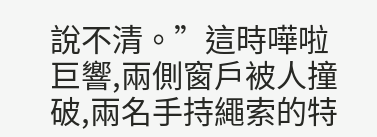說不清。”這時嘩啦巨響,兩側窗戶被人撞破,兩名手持繩索的特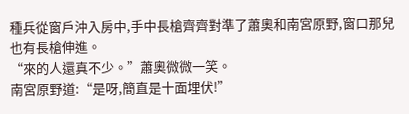種兵從窗戶沖入房中,手中長槍齊齊對準了蕭奧和南宮原野,窗口那兒也有長槍伸進。
“來的人還真不少。”蕭奧微微一笑。
南宮原野道:“是呀,簡直是十面埋伏!”